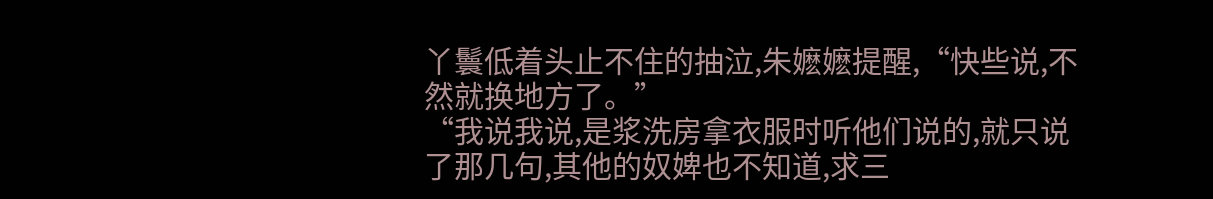丫鬟低着头止不住的抽泣,朱嬷嬷提醒,“快些说,不然就换地方了。”
“我说我说,是浆洗房拿衣服时听他们说的,就只说了那几句,其他的奴婢也不知道,求三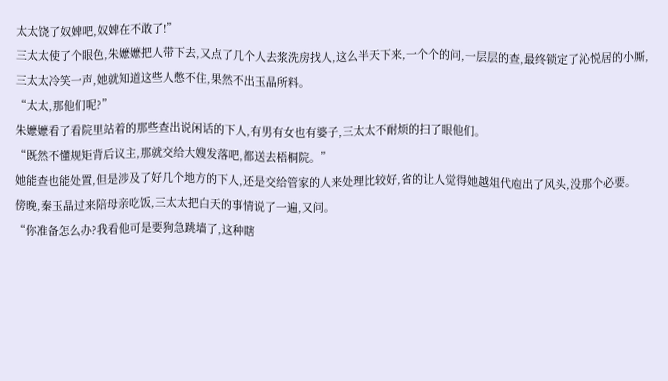太太饶了奴婢吧,奴婢在不敢了!”
三太太使了个眼色,朱嬷嬷把人带下去,又点了几个人去浆洗房找人,这么半天下来,一个个的问,一层层的查,最终锁定了沁悦居的小厮,三太太冷笑一声,她就知道这些人憋不住,果然不出玉晶所料。
“太太,那他们呢?”
朱嬷嬷看了看院里站着的那些查出说闲话的下人,有男有女也有婆子,三太太不耐烦的扫了眼他们。
“既然不懂规矩背后议主,那就交给大嫂发落吧,都送去梧桐院。”
她能查也能处置,但是涉及了好几个地方的下人,还是交给管家的人来处理比较好,省的让人觉得她越俎代庖出了风头,没那个必要。
傍晚,秦玉晶过来陪母亲吃饭,三太太把白天的事情说了一遍,又问。
“你准备怎么办?我看他可是要狗急跳墙了,这种瞎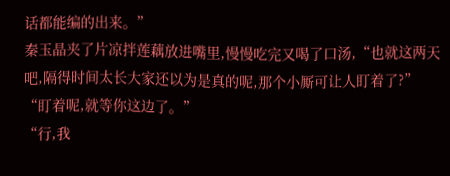话都能编的出来。”
秦玉晶夹了片凉拌莲藕放进嘴里,慢慢吃完又喝了口汤,“也就这两天吧,隔得时间太长大家还以为是真的呢,那个小厮可让人盯着了?”
“盯着呢,就等你这边了。”
“行,我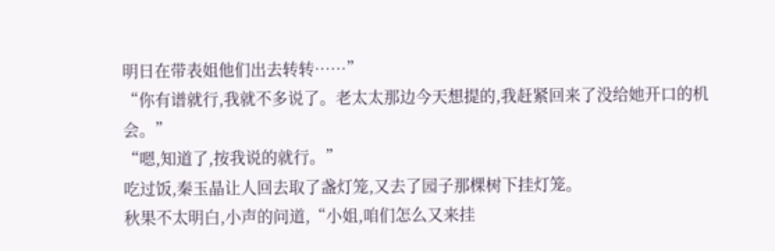明日在带表姐他们出去转转……”
“你有谱就行,我就不多说了。老太太那边今天想提的,我赶紧回来了没给她开口的机会。”
“嗯,知道了,按我说的就行。”
吃过饭,秦玉晶让人回去取了盏灯笼,又去了园子那棵树下挂灯笼。
秋果不太明白,小声的问道,“小姐,咱们怎么又来挂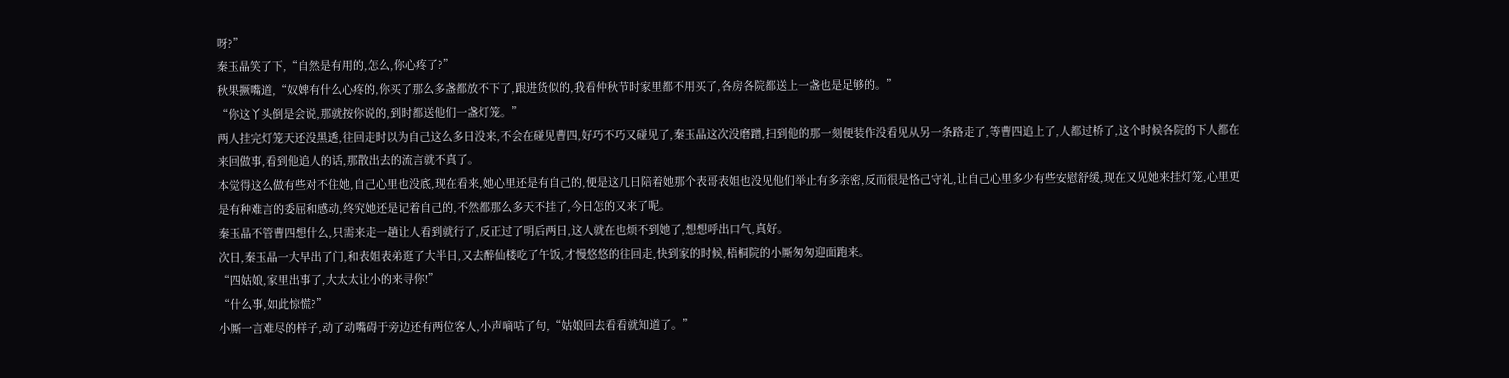呀?”
秦玉晶笑了下,“自然是有用的,怎么,你心疼了?”
秋果撅嘴道,“奴婢有什么心疼的,你买了那么多盏都放不下了,跟进货似的,我看仲秋节时家里都不用买了,各房各院都送上一盏也是足够的。”
“你这丫头倒是会说,那就按你说的,到时都送他们一盏灯笼。”
两人挂完灯笼天还没黑透,往回走时以为自己这么多日没来,不会在碰见曹四,好巧不巧又碰见了,秦玉晶这次没磨蹭,扫到他的那一刻便装作没看见从另一条路走了,等曹四追上了,人都过桥了,这个时候各院的下人都在来回做事,看到他追人的话,那散出去的流言就不真了。
本觉得这么做有些对不住她,自己心里也没底,现在看来,她心里还是有自己的,便是这几日陪着她那个表哥表姐也没见他们举止有多亲密,反而很是恪己守礼,让自己心里多少有些安慰舒缓,现在又见她来挂灯笼,心里更是有种难言的委屈和感动,终究她还是记着自己的,不然都那么多天不挂了,今日怎的又来了呢。
秦玉晶不管曹四想什么,只需来走一趟让人看到就行了,反正过了明后两日,这人就在也烦不到她了,想想呼出口气,真好。
次日,秦玉晶一大早出了门,和表姐表弟逛了大半日,又去醉仙楼吃了午饭,才慢悠悠的往回走,快到家的时候,梧桐院的小厮匆匆迎面跑来。
“四姑娘,家里出事了,大太太让小的来寻你!”
“什么事,如此惊慌?”
小厮一言难尽的样子,动了动嘴碍于旁边还有两位客人,小声嘀咕了句,“姑娘回去看看就知道了。”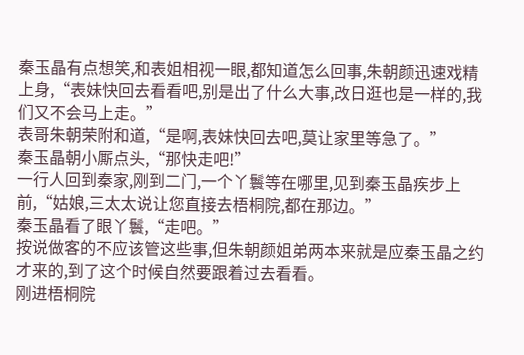秦玉晶有点想笑,和表姐相视一眼,都知道怎么回事,朱朝颜迅速戏精上身,“表妹快回去看看吧,别是出了什么大事,改日逛也是一样的,我们又不会马上走。”
表哥朱朝荣附和道,“是啊,表妹快回去吧,莫让家里等急了。”
秦玉晶朝小厮点头,“那快走吧!”
一行人回到秦家,刚到二门,一个丫鬟等在哪里,见到秦玉晶疾步上前,“姑娘,三太太说让您直接去梧桐院,都在那边。”
秦玉晶看了眼丫鬟,“走吧。”
按说做客的不应该管这些事,但朱朝颜姐弟两本来就是应秦玉晶之约才来的,到了这个时候自然要跟着过去看看。
刚进梧桐院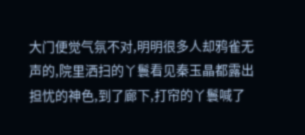大门便觉气氛不对,明明很多人却鸦雀无声的,院里洒扫的丫鬟看见秦玉晶都露出担忧的神色,到了廊下,打帘的丫鬟喊了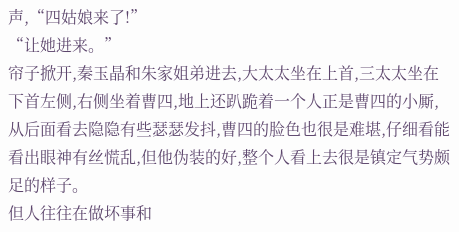声,“四姑娘来了!”
“让她进来。”
帘子掀开,秦玉晶和朱家姐弟进去,大太太坐在上首,三太太坐在下首左侧,右侧坐着曹四,地上还趴跪着一个人正是曹四的小厮,从后面看去隐隐有些瑟瑟发抖,曹四的脸色也很是难堪,仔细看能看出眼神有丝慌乱,但他伪装的好,整个人看上去很是镇定气势颇足的样子。
但人往往在做坏事和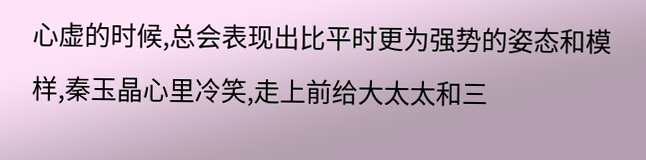心虚的时候,总会表现出比平时更为强势的姿态和模样,秦玉晶心里冷笑,走上前给大太太和三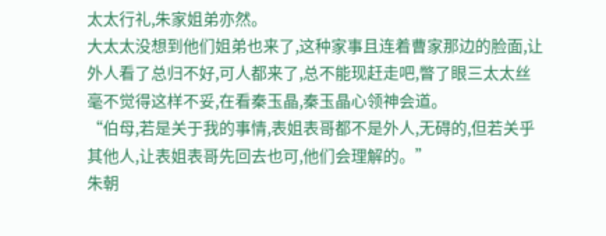太太行礼,朱家姐弟亦然。
大太太没想到他们姐弟也来了,这种家事且连着曹家那边的脸面,让外人看了总归不好,可人都来了,总不能现赶走吧,瞥了眼三太太丝毫不觉得这样不妥,在看秦玉晶,秦玉晶心领神会道。
“伯母,若是关于我的事情,表姐表哥都不是外人,无碍的,但若关乎其他人,让表姐表哥先回去也可,他们会理解的。”
朱朝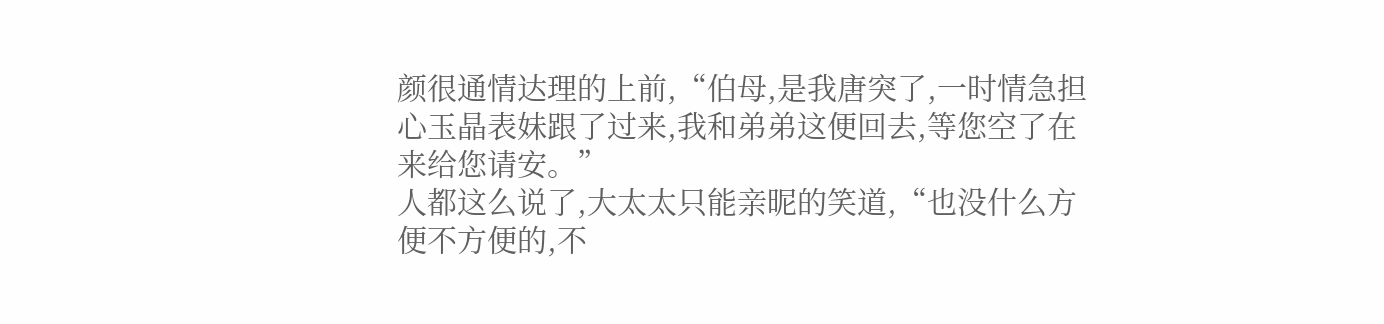颜很通情达理的上前,“伯母,是我唐突了,一时情急担心玉晶表妹跟了过来,我和弟弟这便回去,等您空了在来给您请安。”
人都这么说了,大太太只能亲昵的笑道,“也没什么方便不方便的,不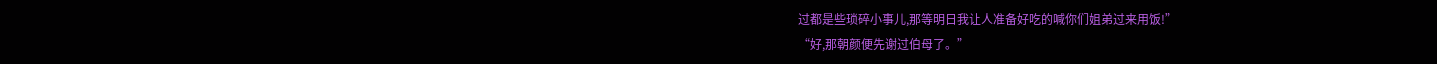过都是些琐碎小事儿,那等明日我让人准备好吃的喊你们姐弟过来用饭!”
“好,那朝颜便先谢过伯母了。”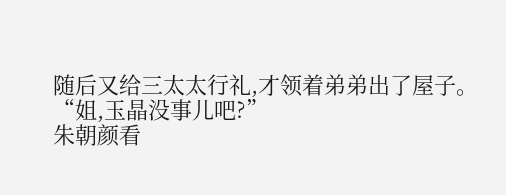随后又给三太太行礼,才领着弟弟出了屋子。
“姐,玉晶没事儿吧?”
朱朝颜看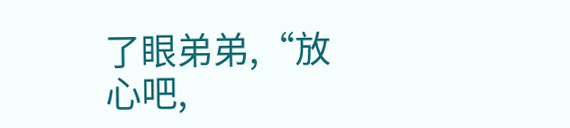了眼弟弟,“放心吧,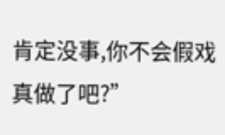肯定没事,你不会假戏真做了吧?”